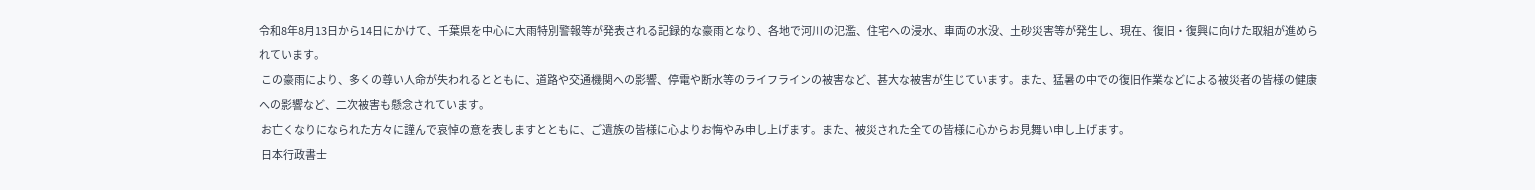令和8年8月13日から14日にかけて、千葉県を中心に大雨特別警報等が発表される記録的な豪雨となり、各地で河川の氾濫、住宅への浸水、車両の水没、土砂災害等が発生し、現在、復旧・復興に向けた取組が進められています。
 この豪雨により、多くの尊い人命が失われるとともに、道路や交通機関への影響、停電や断水等のライフラインの被害など、甚大な被害が生じています。また、猛暑の中での復旧作業などによる被災者の皆様の健康への影響など、二次被害も懸念されています。
 お亡くなりになられた方々に謹んで哀悼の意を表しますとともに、ご遺族の皆様に心よりお悔やみ申し上げます。また、被災された全ての皆様に心からお見舞い申し上げます。
 日本行政書士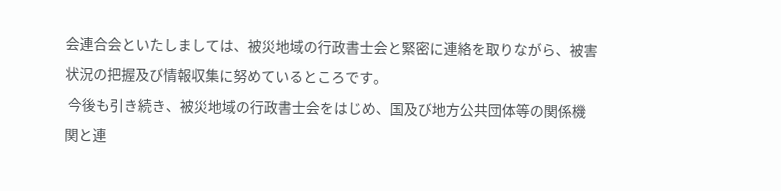会連合会といたしましては、被災地域の行政書士会と緊密に連絡を取りながら、被害状況の把握及び情報収集に努めているところです。
 今後も引き続き、被災地域の行政書士会をはじめ、国及び地方公共団体等の関係機関と連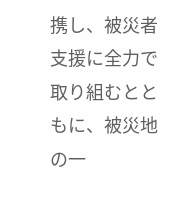携し、被災者支援に全力で取り組むとともに、被災地の一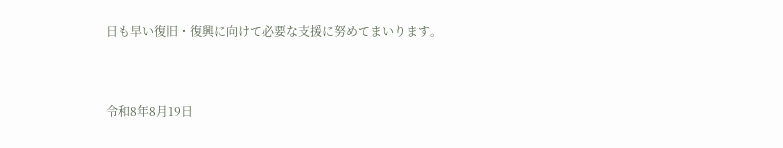日も早い復旧・復興に向けて必要な支援に努めてまいります。


令和8年8月19日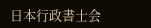日本行政書士会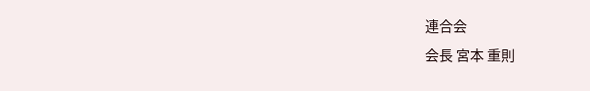連合会
会長 宮本 重則